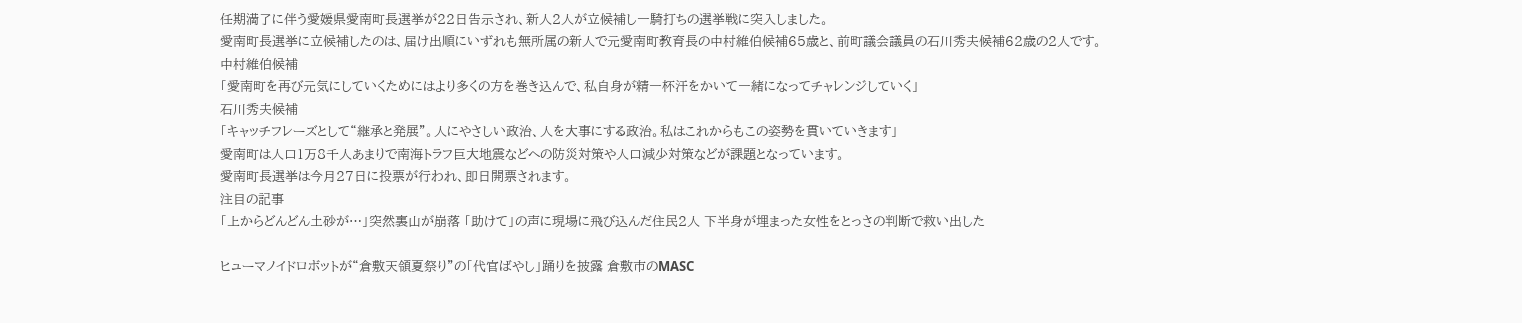任期満了に伴う愛媛県愛南町長選挙が22日告示され、新人2人が立候補し一騎打ちの選挙戦に突入しました。
愛南町長選挙に立候補したのは、届け出順にいずれも無所属の新人で元愛南町教育長の中村維伯候補65歳と、前町議会議員の石川秀夫候補62歳の2人です。
中村維伯候補
「愛南町を再び元気にしていくためにはより多くの方を巻き込んで、私自身が精一杯汗をかいて一緒になってチャレンジしていく」
石川秀夫候補
「キャッチフレーズとして“継承と発展”。人にやさしい政治、人を大事にする政治。私はこれからもこの姿勢を貫いていきます」
愛南町は人口1万8千人あまりで南海トラフ巨大地震などへの防災対策や人口減少対策などが課題となっています。
愛南町長選挙は今月27日に投票が行われ、即日開票されます。
注目の記事
「上からどんどん土砂が…」突然裏山が崩落 「助けて」の声に現場に飛び込んだ住民2人 下半身が埋まった女性をとっさの判断で救い出した

ヒューマノイドロボットが“倉敷天領夏祭り”の「代官ばやし」踊りを披露 倉敷市のMASC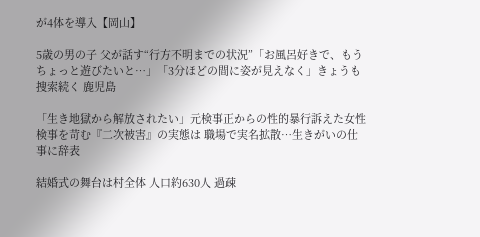が4体を導入【岡山】

5歳の男の子 父が話す“行方不明までの状況”「お風呂好きで、もうちょっと遊びたいと…」「3分ほどの間に姿が見えなく」きょうも捜索続く 鹿児島

「生き地獄から解放されたい」元検事正からの性的暴行訴えた女性検事を苛む『二次被害』の実態は 職場で実名拡散…生きがいの仕事に辞表

結婚式の舞台は村全体 人口約630人 過疎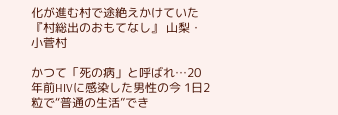化が進む村で途絶えかけていた『村総出のおもてなし』 山梨・小菅村

かつて「死の病」と呼ばれ…20年前HIVに感染した男性の今 1日2粒で“普通の生活”でき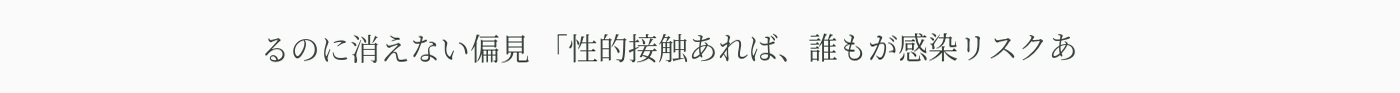るのに消えない偏見 「性的接触あれば、誰もが感染リスクあ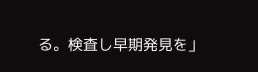る。検査し早期発見を」